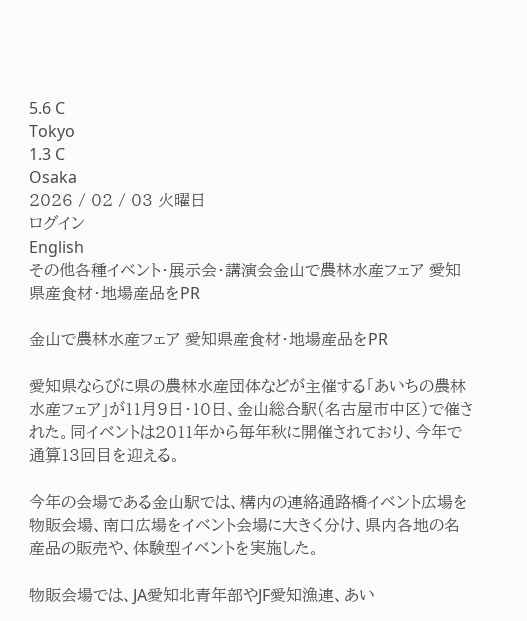5.6 C
Tokyo
1.3 C
Osaka
2026 / 02 / 03 火曜日
ログイン
English
その他各種イベント・展示会・講演会金山で農林水産フェア 愛知県産食材・地場産品をPR

金山で農林水産フェア 愛知県産食材・地場産品をPR

愛知県ならびに県の農林水産団体などが主催する「あいちの農林水産フェア」が11月9日・10日、金山総合駅(名古屋市中区)で催された。同イベントは2011年から毎年秋に開催されており、今年で通算13回目を迎える。

今年の会場である金山駅では、構内の連絡通路橋イベント広場を物販会場、南口広場をイベント会場に大きく分け、県内各地の名産品の販売や、体験型イベントを実施した。

物販会場では、JA愛知北青年部やJF愛知漁連、あい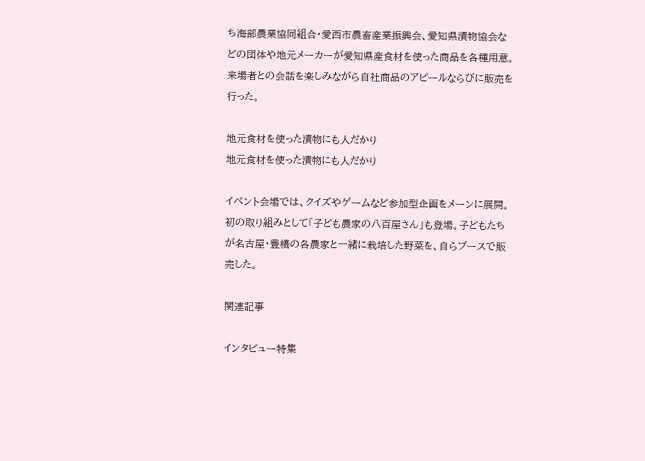ち海部農業協同組合・愛西市農畜産業振興会、愛知県漬物協会などの団体や地元メーカーが愛知県産食材を使った商品を各種用意。来場者との会話を楽しみながら自社商品のアピールならびに販売を行った。

地元食材を使った漬物にも人だかり
地元食材を使った漬物にも人だかり

イベント会場では、クイズやゲームなど参加型企画をメーンに展開。初の取り組みとして「子ども農家の八百屋さん」も登場。子どもたちが名古屋・豊橋の各農家と一緒に栽培した野菜を、自らブースで販売した。

関連記事

インタビュー特集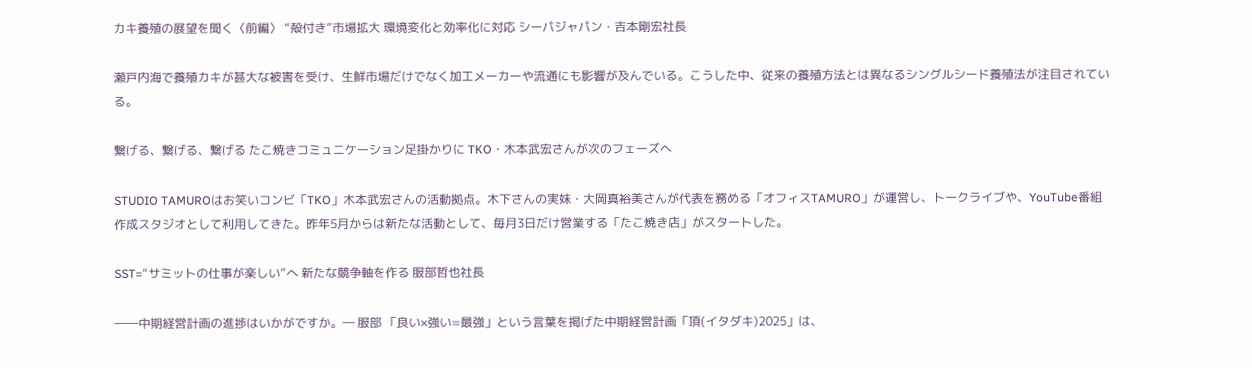カキ養殖の展望を聞く〈前編〉 “殻付き”市場拡大 環境変化と効率化に対応 シーパジャパン・吉本剛宏社長

瀬戸内海で養殖カキが甚大な被害を受け、生鮮市場だけでなく加工メーカーや流通にも影響が及んでいる。こうした中、従来の養殖方法とは異なるシングルシード養殖法が注目されている。

繋げる、繋げる、繋げる たこ焼きコミュニケーション足掛かりに TKO・木本武宏さんが次のフェーズへ

STUDIO TAMUROはお笑いコンビ「TKO」木本武宏さんの活動拠点。木下さんの実妹・大岡真裕美さんが代表を務める「オフィスTAMURO」が運営し、トークライブや、YouTube番組作成スタジオとして利用してきた。昨年5月からは新たな活動として、毎月3日だけ営業する「たこ焼き店」がスタートした。

SST=“サミットの仕事が楽しい”へ 新たな競争軸を作る 服部哲也社長

――中期経営計画の進捗はいかがですか。― 服部 「良い×強い=最強」という言葉を掲げた中期経営計画「頂(イタダキ)2025」は、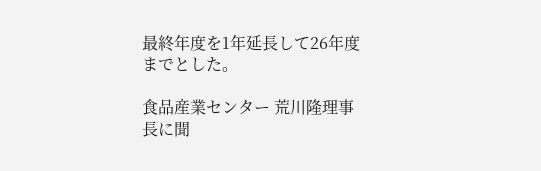最終年度を1年延長して26年度までとした。

食品産業センター 荒川隆理事長に聞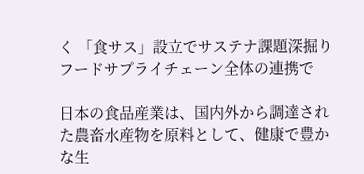く 「食サス」設立でサステナ課題深掘り フードサプライチェーン全体の連携で

日本の食品産業は、国内外から調達された農畜水産物を原料として、健康で豊かな生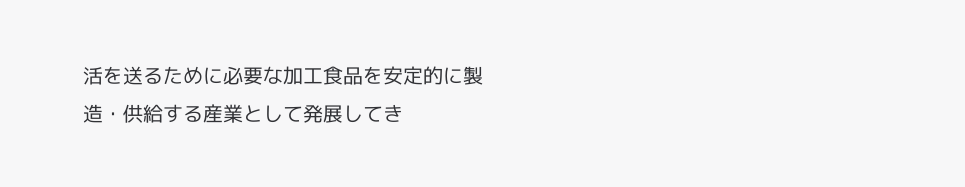活を送るために必要な加工食品を安定的に製造・供給する産業として発展してき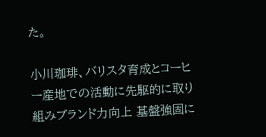た。

小川珈琲、バリスタ育成とコーヒー産地での活動に先駆的に取り組みブランド力向上 基盤強固に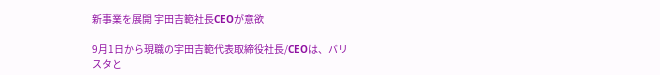新事業を展開 宇田吉範社長CEOが意欲

9月1日から現職の宇田吉範代表取締役社長/CEOは、バリスタと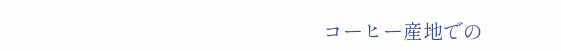コーヒー産地での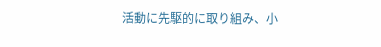活動に先駆的に取り組み、小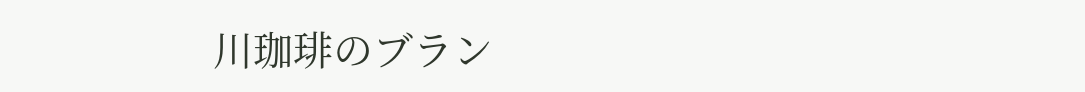川珈琲のブラン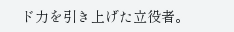ド力を引き上げた立役者。